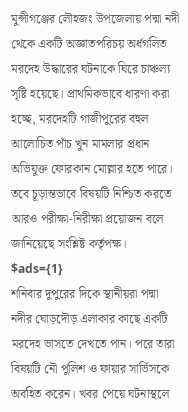মুন্সীগঞ্জের লৌহজং উপজেলায় পদ্মা নদী থেকে একটি অজ্ঞাতপরিচয় অর্ধগলিত মরদেহ উদ্ধারের ঘটনাকে ঘিরে চাঞ্চল্য সৃষ্টি হয়েছে। প্রাথমিকভাবে ধারণা করা হচ্ছে, মরদেহটি গাজীপুরের বহুল আলোচিত পাঁচ খুন মামলার প্রধান অভিযুক্ত ফোরকান মোল্লার হতে পারে। তবে চূড়ান্তভাবে বিষয়টি নিশ্চিত করতে আরও পরীক্ষা-নিরীক্ষা প্রয়োজন বলে জানিয়েছে সংশ্লিষ্ট কর্তৃপক্ষ।
$ads={1}
শনিবার দুপুরের দিকে স্থানীয়রা পদ্মা নদীর ঘোড়দৌড় এলাকার কাছে একটি মরদেহ ভাসতে দেখতে পান। পরে তারা বিষয়টি নৌ পুলিশ ও ফায়ার সার্ভিসকে অবহিত করেন। খবর পেয়ে ঘটনাস্থলে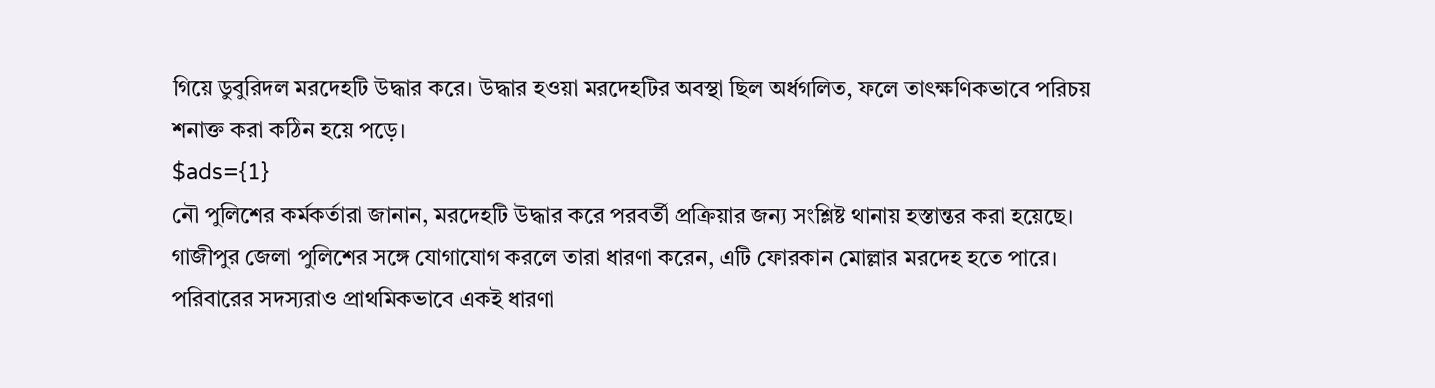গিয়ে ডুবুরিদল মরদেহটি উদ্ধার করে। উদ্ধার হওয়া মরদেহটির অবস্থা ছিল অর্ধগলিত, ফলে তাৎক্ষণিকভাবে পরিচয় শনাক্ত করা কঠিন হয়ে পড়ে।
$ads={1}
নৌ পুলিশের কর্মকর্তারা জানান, মরদেহটি উদ্ধার করে পরবর্তী প্রক্রিয়ার জন্য সংশ্লিষ্ট থানায় হস্তান্তর করা হয়েছে। গাজীপুর জেলা পুলিশের সঙ্গে যোগাযোগ করলে তারা ধারণা করেন, এটি ফোরকান মোল্লার মরদেহ হতে পারে। পরিবারের সদস্যরাও প্রাথমিকভাবে একই ধারণা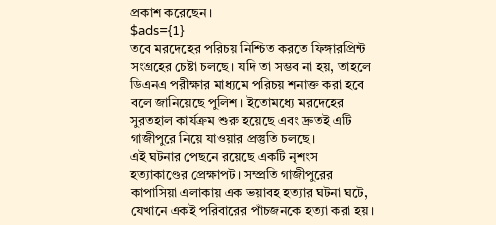প্রকাশ করেছেন।
$ads={1}
তবে মরদেহের পরিচয় নিশ্চিত করতে ফিঙ্গারপ্রিন্ট সংগ্রহের চেষ্টা চলছে। যদি তা সম্ভব না হয়, তাহলে ডিএনএ পরীক্ষার মাধ্যমে পরিচয় শনাক্ত করা হবে বলে জানিয়েছে পুলিশ। ইতোমধ্যে মরদেহের সুরতহাল কার্যক্রম শুরু হয়েছে এবং দ্রুতই এটি গাজীপুরে নিয়ে যাওয়ার প্রস্তুতি চলছে।
এই ঘটনার পেছনে রয়েছে একটি নৃশংস হত্যাকাণ্ডের প্রেক্ষাপট। সম্প্রতি গাজীপুরের কাপাসিয়া এলাকায় এক ভয়াবহ হত্যার ঘটনা ঘটে, যেখানে একই পরিবারের পাঁচজনকে হত্যা করা হয়।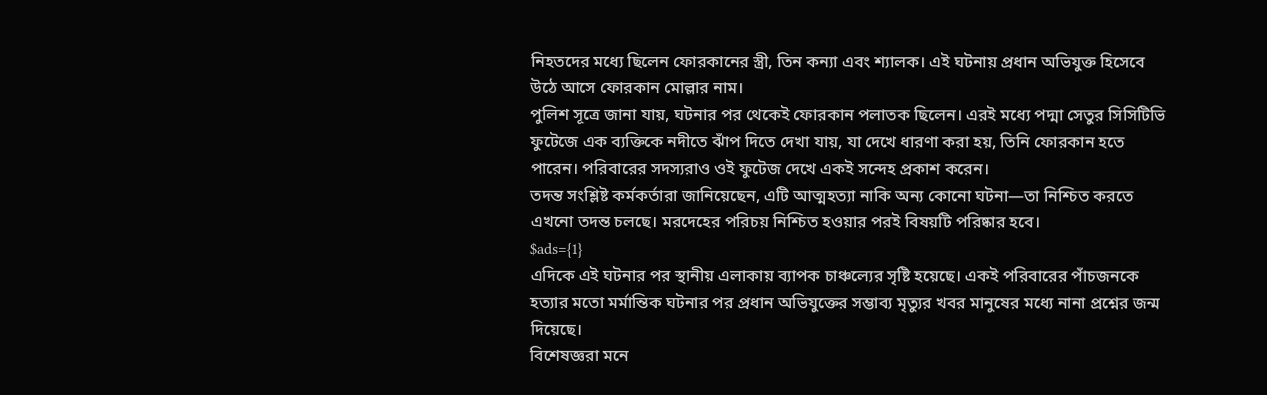নিহতদের মধ্যে ছিলেন ফোরকানের স্ত্রী, তিন কন্যা এবং শ্যালক। এই ঘটনায় প্রধান অভিযুক্ত হিসেবে উঠে আসে ফোরকান মোল্লার নাম।
পুলিশ সূত্রে জানা যায়, ঘটনার পর থেকেই ফোরকান পলাতক ছিলেন। এরই মধ্যে পদ্মা সেতুর সিসিটিভি ফুটেজে এক ব্যক্তিকে নদীতে ঝাঁপ দিতে দেখা যায়, যা দেখে ধারণা করা হয়, তিনি ফোরকান হতে পারেন। পরিবারের সদস্যরাও ওই ফুটেজ দেখে একই সন্দেহ প্রকাশ করেন।
তদন্ত সংশ্লিষ্ট কর্মকর্তারা জানিয়েছেন, এটি আত্মহত্যা নাকি অন্য কোনো ঘটনা—তা নিশ্চিত করতে এখনো তদন্ত চলছে। মরদেহের পরিচয় নিশ্চিত হওয়ার পরই বিষয়টি পরিষ্কার হবে।
$ads={1}
এদিকে এই ঘটনার পর স্থানীয় এলাকায় ব্যাপক চাঞ্চল্যের সৃষ্টি হয়েছে। একই পরিবারের পাঁচজনকে হত্যার মতো মর্মান্তিক ঘটনার পর প্রধান অভিযুক্তের সম্ভাব্য মৃত্যুর খবর মানুষের মধ্যে নানা প্রশ্নের জন্ম দিয়েছে।
বিশেষজ্ঞরা মনে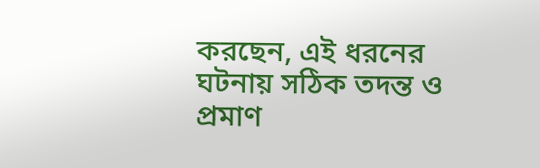করছেন, এই ধরনের ঘটনায় সঠিক তদন্ত ও প্রমাণ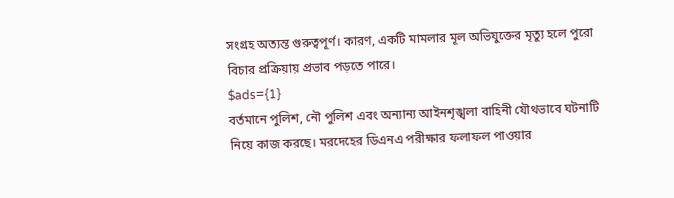সংগ্রহ অত্যন্ত গুরুত্বপূর্ণ। কারণ, একটি মামলার মূল অভিযুক্তের মৃত্যু হলে পুরো বিচার প্রক্রিয়ায় প্রভাব পড়তে পারে।
$ads={1}
বর্তমানে পুলিশ, নৌ পুলিশ এবং অন্যান্য আইনশৃঙ্খলা বাহিনী যৌথভাবে ঘটনাটি নিয়ে কাজ করছে। মরদেহের ডিএনএ পরীক্ষার ফলাফল পাওয়ার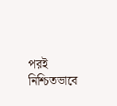পরই নিশ্চিতভাবে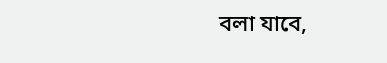বলা যাবে,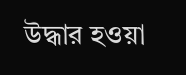উদ্ধার হওয়া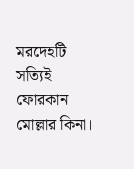মরদেহটি সত্যিই ফোরকান মোল্লার কিনা।